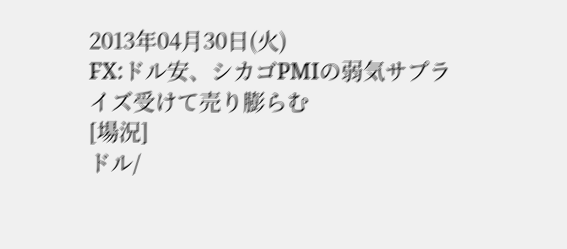2013年04月30日(火)
FX:ドル安、シカゴPMIの弱気サプライズ受けて売り膨らむ
[場況]
ドル/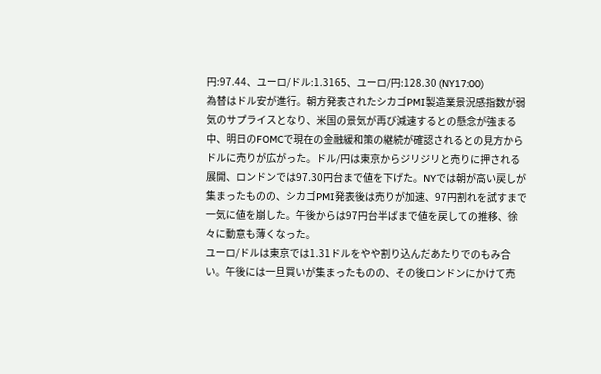円:97.44、ユーロ/ドル:1.3165、ユーロ/円:128.30 (NY17:00)
為替はドル安が進行。朝方発表されたシカゴPMI製造業景況感指数が弱気のサプライスとなり、米国の景気が再び減速するとの懸念が強まる中、明日のFOMCで現在の金融緩和策の継続が確認されるとの見方からドルに売りが広がった。ドル/円は東京からジリジリと売りに押される展開、ロンドンでは97.30円台まで値を下げた。NYでは朝が高い戻しが集まったものの、シカゴPMI発表後は売りが加速、97円割れを試すまで一気に値を崩した。午後からは97円台半ばまで値を戻しての推移、徐々に動意も薄くなった。
ユーロ/ドルは東京では1.31ドルをやや割り込んだあたりでのもみ合い。午後には一旦買いが集まったものの、その後ロンドンにかけて売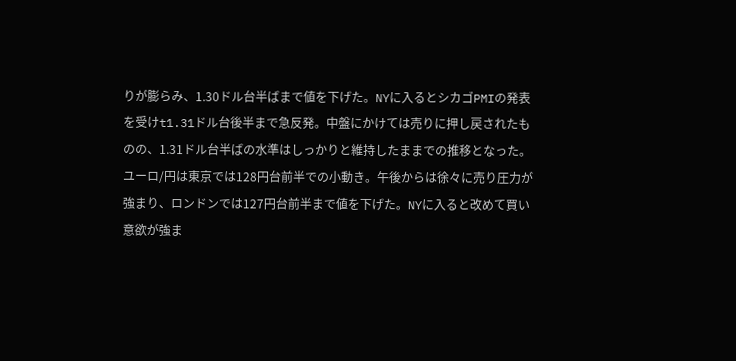りが膨らみ、1.30ドル台半ばまで値を下げた。NYに入るとシカゴPMIの発表を受けt1.31ドル台後半まで急反発。中盤にかけては売りに押し戻されたものの、1.31ドル台半ばの水準はしっかりと維持したままでの推移となった。ユーロ/円は東京では128円台前半での小動き。午後からは徐々に売り圧力が強まり、ロンドンでは127円台前半まで値を下げた。NYに入ると改めて買い意欲が強ま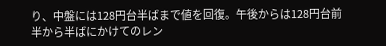り、中盤には128円台半ばまで値を回復。午後からは128円台前半から半ばにかけてのレン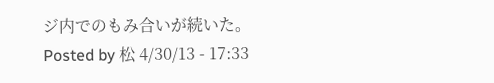ジ内でのもみ合いが続いた。
Posted by 松 4/30/13 - 17:33